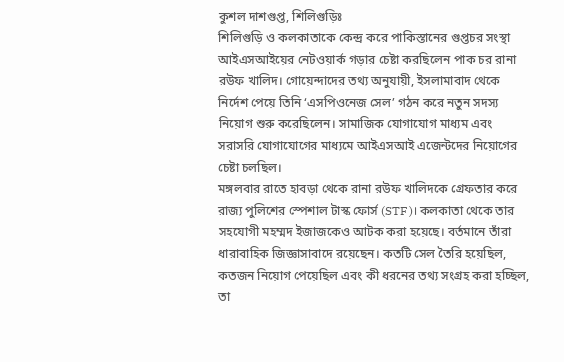কুশল দাশগুপ্ত, শিলিগুড়িঃ
শিলিগুড়ি ও কলকাতাকে কেন্দ্র করে পাকিস্তানের গুপ্তচর সংস্থা আইএসআইয়ের নেটওয়ার্ক গড়ার চেষ্টা করছিলেন পাক চর রানা রউফ খালিদ। গোয়েন্দাদের তথ্য অনুযায়ী, ইসলামাবাদ থেকে নির্দেশ পেয়ে তিনি ‘এসপিওনেজ সেল’ গঠন করে নতুন সদস্য নিয়োগ শুরু করেছিলেন। সামাজিক যোগাযোগ মাধ্যম এবং সরাসরি যোগাযোগের মাধ্যমে আইএসআই এজেন্টদের নিয়োগের চেষ্টা চলছিল।
মঙ্গলবার রাতে হাবড়া থেকে রানা রউফ খালিদকে গ্রেফতার করে রাজ্য পুলিশের স্পেশাল টাস্ক ফোর্স (STF)। কলকাতা থেকে তার সহযোগী মহম্মদ ইজাজকেও আটক করা হয়েছে। বর্তমানে তাঁরা ধারাবাহিক জিজ্ঞাসাবাদে রয়েছেন। কতটি সেল তৈরি হয়েছিল, কতজন নিয়োগ পেয়েছিল এবং কী ধরনের তথ্য সংগ্রহ করা হচ্ছিল, তা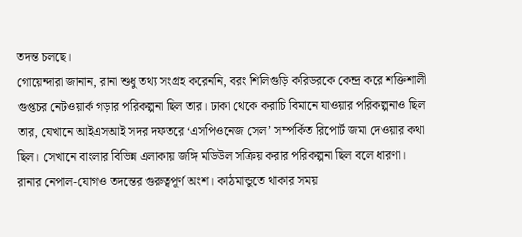তদন্ত চলছে।
গোয়েন্দারা জানান, রানা শুধু তথ্য সংগ্রহ করেননি, বরং শিলিগুড়ি করিডরকে কেন্দ্র করে শক্তিশালী গুপ্তচর নেটওয়ার্ক গড়ার পরিকল্পনা ছিল তার। ঢাকা থেকে করাচি বিমানে যাওয়ার পরিকল্পনাও ছিল তার, যেখানে আইএসআই সদর দফতরে ‘এসপিওনেজ সেল’ সম্পর্কিত রিপোর্ট জমা দেওয়ার কথা ছিল। সেখানে বাংলার বিভিন্ন এলাকায় জঙ্গি মডিউল সক্রিয় করার পরিকল্পনা ছিল বলে ধারণা।
রানার নেপাল-যোগও তদন্তের গুরুত্বপূর্ণ অংশ। কাঠমান্ডুতে থাকার সময়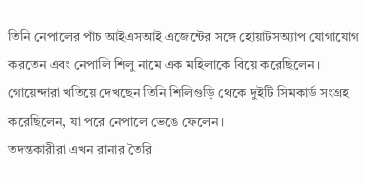তিনি নেপালের পাঁচ আইএসআই এজেন্টের সঙ্গে হোয়াটসঅ্যাপ যোগাযোগ করতেন এবং নেপালি শিলু নামে এক মহিলাকে বিয়ে করেছিলেন। গোয়েন্দারা খতিয়ে দেখছেন তিনি শিলিগুড়ি থেকে দুইটি সিমকার্ড সংগ্রহ করেছিলেন, যা পরে নেপালে ভেঙে ফেলেন।
তদন্তকারীরা এখন রানার তৈরি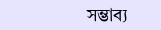সম্ভাব্য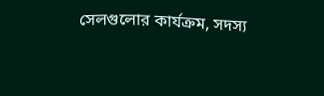সেলগুলোর কার্যক্রম, সদস্য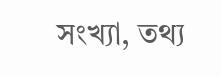সংখ্যা, তথ্য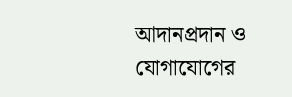আদানপ্রদান ও যোগাযোগের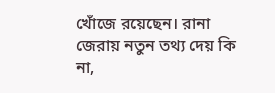খোঁজে রয়েছেন। রানা জেরায় নতুন তথ্য দেয় কি না,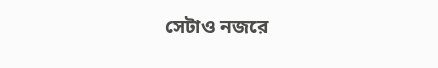সেটাও নজরে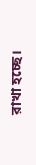রাখা হচ্ছে।